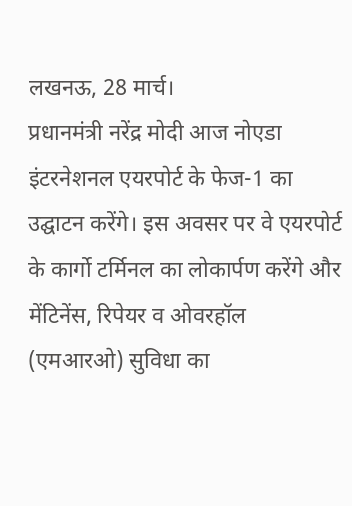लखनऊ, 28 मार्च।
प्रधानमंत्री नरेंद्र मोदी आज नोएडा इंटरनेशनल एयरपोर्ट के फेज-1 का उद्घाटन करेंगे। इस अवसर पर वे एयरपोर्ट के कार्गो टर्मिनल का लोकार्पण करेंगे और मेंटिनेंस, रिपेयर व ओवरहॉल (एमआरओ) सुविधा का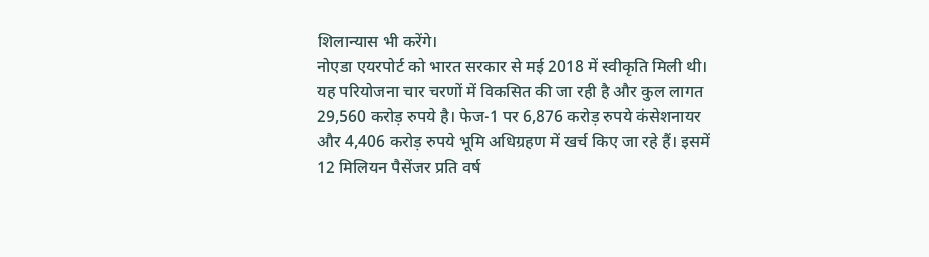शिलान्यास भी करेंगे।
नोएडा एयरपोर्ट को भारत सरकार से मई 2018 में स्वीकृति मिली थी। यह परियोजना चार चरणों में विकसित की जा रही है और कुल लागत 29,560 करोड़ रुपये है। फेज-1 पर 6,876 करोड़ रुपये कंसेशनायर और 4,406 करोड़ रुपये भूमि अधिग्रहण में खर्च किए जा रहे हैं। इसमें 12 मिलियन पैसेंजर प्रति वर्ष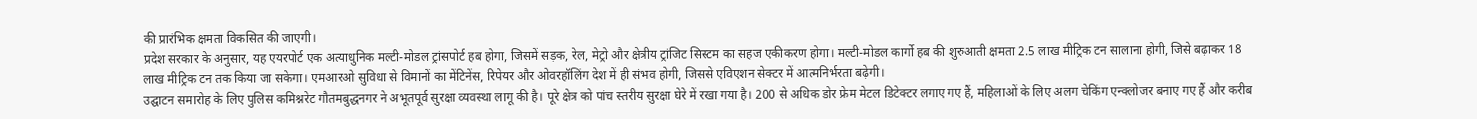की प्रारंभिक क्षमता विकसित की जाएगी।
प्रदेश सरकार के अनुसार, यह एयरपोर्ट एक अत्याधुनिक मल्टी-मोडल ट्रांसपोर्ट हब होगा, जिसमें सड़क, रेल, मेट्रो और क्षेत्रीय ट्रांजिट सिस्टम का सहज एकीकरण होगा। मल्टी-मोडल कार्गो हब की शुरुआती क्षमता 2.5 लाख मीट्रिक टन सालाना होगी, जिसे बढ़ाकर 18 लाख मीट्रिक टन तक किया जा सकेगा। एमआरओ सुविधा से विमानों का मेंटिनेंस, रिपेयर और ओवरहॉलिंग देश में ही संभव होगी, जिससे एविएशन सेक्टर में आत्मनिर्भरता बढ़ेगी।
उद्घाटन समारोह के लिए पुलिस कमिश्नरेट गौतमबुद्धनगर ने अभूतपूर्व सुरक्षा व्यवस्था लागू की है। पूरे क्षेत्र को पांच स्तरीय सुरक्षा घेरे में रखा गया है। 200 से अधिक डोर फ्रेम मेटल डिटेक्टर लगाए गए हैं, महिलाओं के लिए अलग चेकिंग एन्क्लोजर बनाए गए हैं और करीब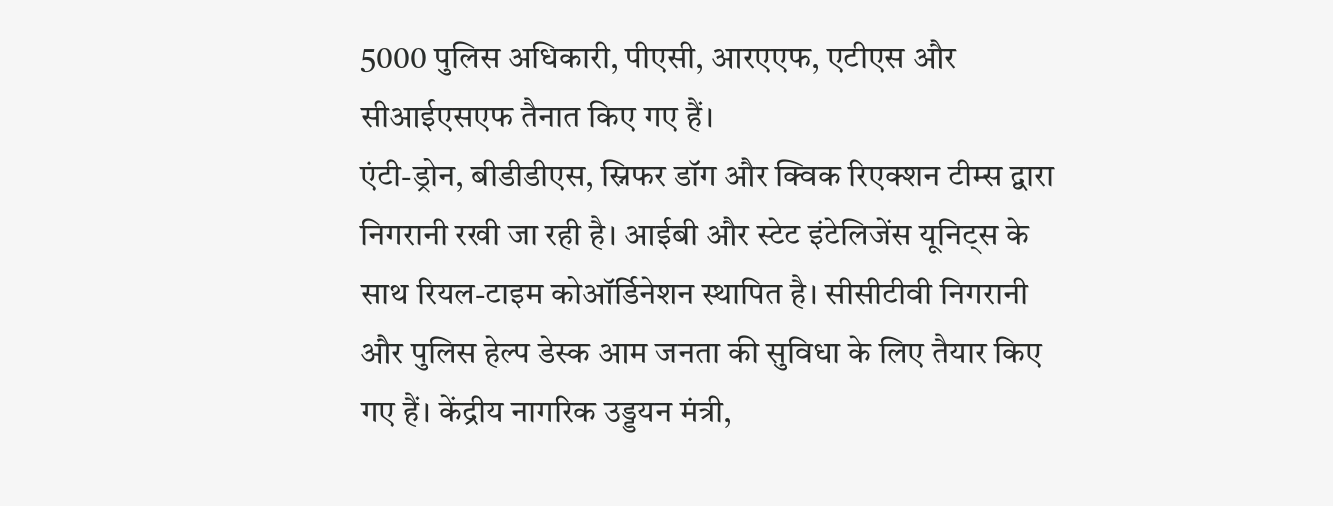5000 पुलिस अधिकारी, पीएसी, आरएएफ, एटीएस और सीआईएसएफ तैनात किए गए हैं।
एंटी-ड्रोन, बीडीडीएस, स्निफर डॉग और क्विक रिएक्शन टीम्स द्वारा निगरानी रखी जा रही है। आईबी और स्टेट इंटेलिजेंस यूनिट्स के साथ रियल-टाइम कोऑर्डिनेशन स्थापित है। सीसीटीवी निगरानी और पुलिस हेल्प डेस्क आम जनता की सुविधा के लिए तैयार किए गए हैं। केंद्रीय नागरिक उड्डयन मंत्री,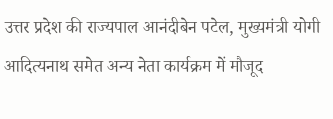उत्तर प्रदेश की राज्यपाल आनंदीबेन पटेल, मुख्यमंत्री योगी आदित्यनाथ समेत अन्य नेता कार्यक्रम में मौजूद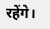रहेंगे।